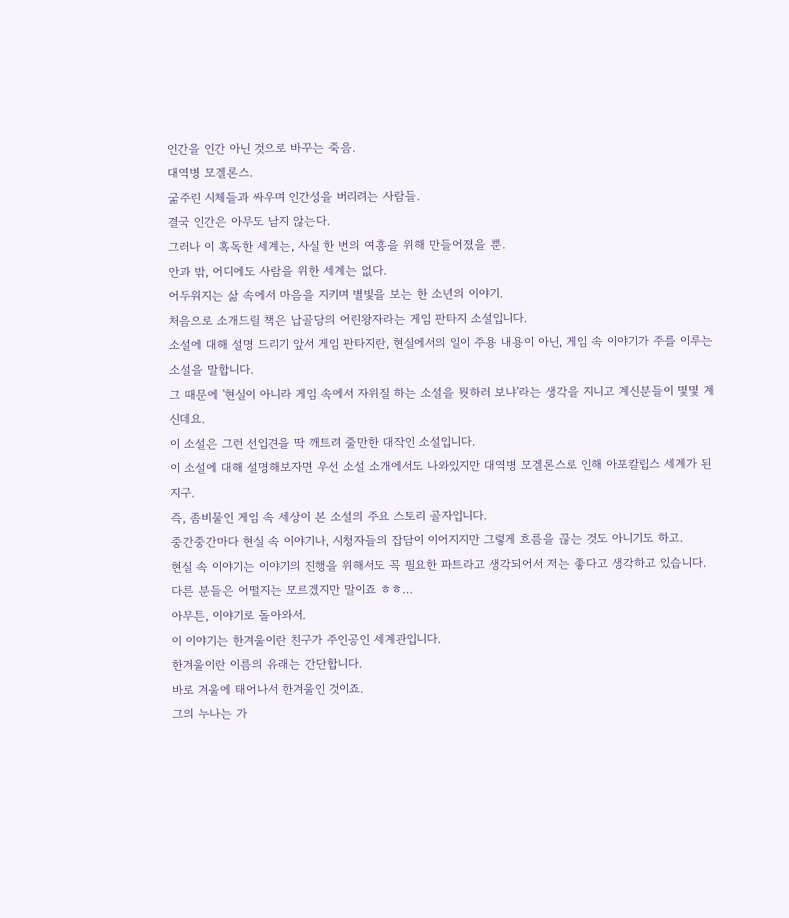인간을 인간 아닌 것으로 바꾸는 죽음.
대역병 모겔론스.
굶주린 시체들과 싸우며 인간성을 버리려는 사람들.
결국 인간은 아무도 남지 않는다.
그러나 이 혹독한 세계는, 사실 한 번의 여흥을 위해 만들어졌을 뿐.
안과 밖, 어디에도 사람을 위한 세계는 없다.
어두워지는 삶 속에서 마음을 지키며 별빛을 보는 한 소년의 이야기.
처음으로 소개드릴 책은 납골당의 어린왕자라는 게임 판타지 소설입니다.
소설에 대해 설명 드리기 앞서 게임 판타지란, 현실에서의 일이 주용 내용이 아닌, 게임 속 이야기가 주를 이루는 소설을 말합니다.
그 때문에 '현실이 아니라 게임 속에서 자위질 하는 소설을 뭣하러 보냐'라는 생각을 지니고 계신분들이 몇몇 계신데요.
이 소설은 그런 선입견을 딱 깨트려 줄만한 대작인 소설입니다.
이 소설에 대해 설명해보자면 우선 소설 소개에서도 나와있지만 대역병 모겔론스로 인해 아포칼립스 세계가 된 지구.
즉, 좀비물인 게임 속 세상이 본 소설의 주요 스토리 골자입니다.
중간중간마다 현실 속 이야기나, 시청자들의 잡담이 이어지지만 그렇게 흐름을 끊는 것도 아니기도 하고.
현실 속 이야기는 이야기의 진행을 위해서도 꼭 필요한 파트라고 생각되어서 저는 좋다고 생각하고 있습니다.
다른 분들은 어떨지는 모르겠지만 말이죠 ㅎㅎ…
아무튼, 이야기로 돌아와서.
이 이야기는 한겨울이란 친구가 주인공인 세계관입니다.
한겨울이란 이름의 유래는 간단합니다.
바로 겨울에 태어나서 한겨울인 것이죠.
그의 누나는 가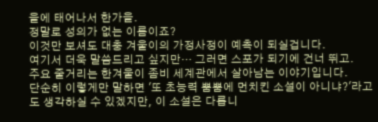을에 태어나서 한가을.
정말로 성의가 없는 이름이죠?
이것만 보셔도 대충 겨울이의 가정사정이 예측이 되실겁니다.
여기서 더욱 말씀드리고 싶지만… 그러면 스포가 되기에 건너 뛰고.
주요 줄거리는 한겨울이 좀비 세계관에서 살아남는 이야기입니다.
단순히 이렇게만 말하면 '또 초능력 뿜뿜에 먼치킨 소설이 아니냐?'라고도 생각하실 수 있겠지만, 이 소설은 다릅니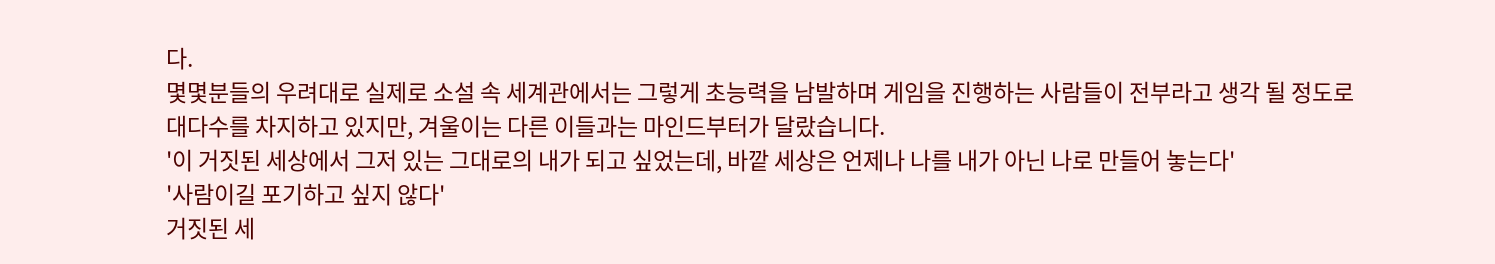다.
몇몇분들의 우려대로 실제로 소설 속 세계관에서는 그렇게 초능력을 남발하며 게임을 진행하는 사람들이 전부라고 생각 될 정도로 대다수를 차지하고 있지만, 겨울이는 다른 이들과는 마인드부터가 달랐습니다.
'이 거짓된 세상에서 그저 있는 그대로의 내가 되고 싶었는데, 바깥 세상은 언제나 나를 내가 아닌 나로 만들어 놓는다'
'사람이길 포기하고 싶지 않다'
거짓된 세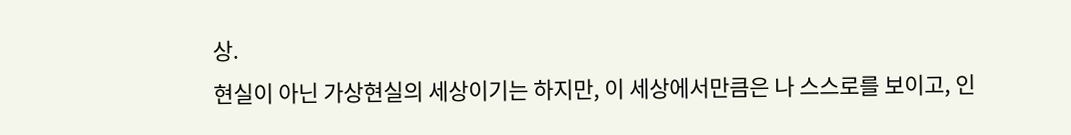상.
현실이 아닌 가상현실의 세상이기는 하지만, 이 세상에서만큼은 나 스스로를 보이고, 인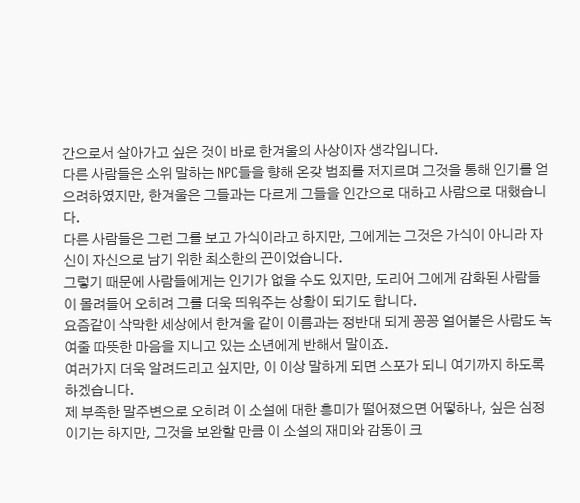간으로서 살아가고 싶은 것이 바로 한겨울의 사상이자 생각입니다.
다른 사람들은 소위 말하는 NPC들을 향해 온갖 범죄를 저지르며 그것을 통해 인기를 얻으려하였지만, 한겨울은 그들과는 다르게 그들을 인간으로 대하고 사람으로 대했습니다.
다른 사람들은 그런 그를 보고 가식이라고 하지만, 그에게는 그것은 가식이 아니라 자신이 자신으로 남기 위한 최소한의 끈이었습니다.
그렇기 때문에 사람들에게는 인기가 없을 수도 있지만, 도리어 그에게 감화된 사람들이 몰려들어 오히려 그를 더욱 띄워주는 상황이 되기도 합니다.
요즘같이 삭막한 세상에서 한겨울 같이 이름과는 정반대 되게 꽁꽁 얼어붙은 사람도 녹여줄 따뜻한 마음을 지니고 있는 소년에게 반해서 말이죠.
여러가지 더욱 알려드리고 싶지만, 이 이상 말하게 되면 스포가 되니 여기까지 하도록 하겠습니다.
제 부족한 말주변으로 오히려 이 소설에 대한 흥미가 떨어졌으면 어떻하나, 싶은 심정이기는 하지만, 그것을 보완할 만큼 이 소설의 재미와 감동이 크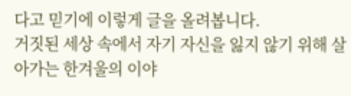다고 믿기에 이렇게 글을 올려봅니다.
거짓된 세상 속에서 자기 자신을 잃지 않기 위해 살아가는 한겨울의 이야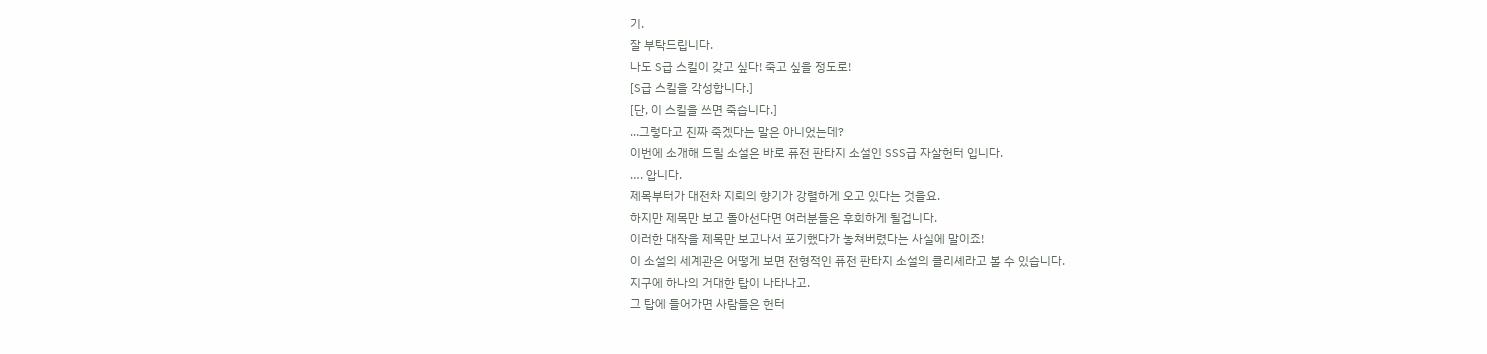기.
잘 부탁드립니다.
나도 S급 스킬이 갖고 싶다! 죽고 싶을 정도로!
[S급 스킬을 각성합니다.]
[단, 이 스킬을 쓰면 죽습니다.]
...그렇다고 진짜 죽겠다는 말은 아니었는데?
이번에 소개해 드릴 소설은 바로 퓨전 판타지 소설인 SSS급 자살헌터 입니다.
…. 압니다.
제목부터가 대전차 지뢰의 향기가 강렬하게 오고 있다는 것을요.
하지만 제목만 보고 돌아선다면 여러분들은 후회하게 될겁니다.
이러한 대작을 제목만 보고나서 포기했다가 놓쳐버렸다는 사실에 말이죠!
이 소설의 세계관은 어떻게 보면 전형적인 퓨전 판타지 소설의 클리셰라고 볼 수 있습니다.
지구에 하나의 거대한 탑이 나타나고.
그 탑에 들어가면 사람들은 헌터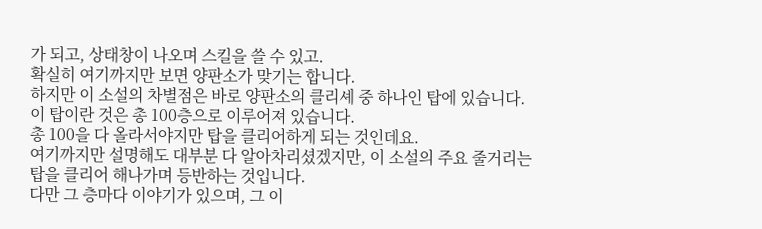가 되고, 상태창이 나오며 스킬을 쓸 수 있고.
확실히 여기까지만 보면 양판소가 맞기는 합니다.
하지만 이 소설의 차별점은 바로 양판소의 클리셰 중 하나인 탑에 있습니다.
이 탑이란 것은 총 100층으로 이루어져 있습니다.
총 100을 다 올라서야지만 탑을 클리어하게 되는 것인데요.
여기까지만 설명해도 대부분 다 알아차리셨겠지만, 이 소설의 주요 줄거리는 탑을 클리어 해나가며 등반하는 것입니다.
다만 그 층마다 이야기가 있으며, 그 이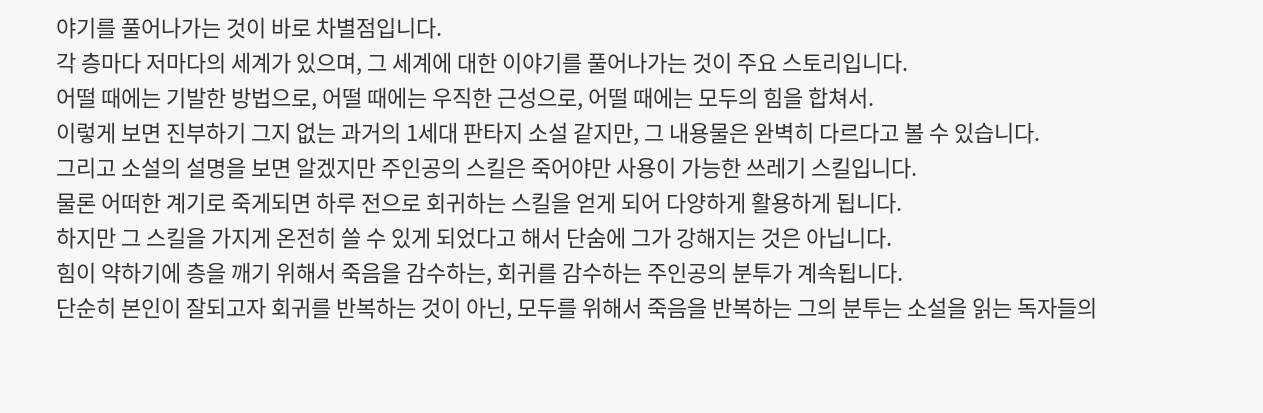야기를 풀어나가는 것이 바로 차별점입니다.
각 층마다 저마다의 세계가 있으며, 그 세계에 대한 이야기를 풀어나가는 것이 주요 스토리입니다.
어떨 때에는 기발한 방법으로, 어떨 때에는 우직한 근성으로, 어떨 때에는 모두의 힘을 합쳐서.
이렇게 보면 진부하기 그지 없는 과거의 1세대 판타지 소설 같지만, 그 내용물은 완벽히 다르다고 볼 수 있습니다.
그리고 소설의 설명을 보면 알겠지만 주인공의 스킬은 죽어야만 사용이 가능한 쓰레기 스킬입니다.
물론 어떠한 계기로 죽게되면 하루 전으로 회귀하는 스킬을 얻게 되어 다양하게 활용하게 됩니다.
하지만 그 스킬을 가지게 온전히 쓸 수 있게 되었다고 해서 단숨에 그가 강해지는 것은 아닙니다.
힘이 약하기에 층을 깨기 위해서 죽음을 감수하는, 회귀를 감수하는 주인공의 분투가 계속됩니다.
단순히 본인이 잘되고자 회귀를 반복하는 것이 아닌, 모두를 위해서 죽음을 반복하는 그의 분투는 소설을 읽는 독자들의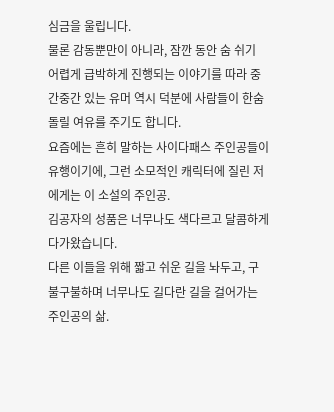심금을 울립니다.
물론 감동뿐만이 아니라, 잠깐 동안 숨 쉬기 어렵게 급박하게 진행되는 이야기를 따라 중간중간 있는 유머 역시 덕분에 사람들이 한숨 돌릴 여유를 주기도 합니다.
요즘에는 흔히 말하는 사이다패스 주인공들이 유행이기에, 그런 소모적인 캐릭터에 질린 저에게는 이 소설의 주인공.
김공자의 성품은 너무나도 색다르고 달콤하게 다가왔습니다.
다른 이들을 위해 짧고 쉬운 길을 놔두고, 구불구불하며 너무나도 길다란 길을 걸어가는 주인공의 삶.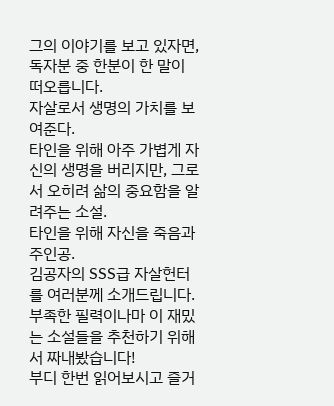그의 이야기를 보고 있자면, 독자분 중 한분이 한 말이 떠오릅니다.
자살로서 생명의 가치를 보여준다.
타인을 위해 아주 가볍게 자신의 생명을 버리지만, 그로서 오히려 삶의 중요함을 알려주는 소설.
타인을 위해 자신을 죽음과 주인공.
김공자의 SSS급 자살헌터를 여러분께 소개드립니다.
부족한 필력이나마 이 재밌는 소설들을 추천하기 위해서 짜내봤습니다!
부디 한번 읽어보시고 즐거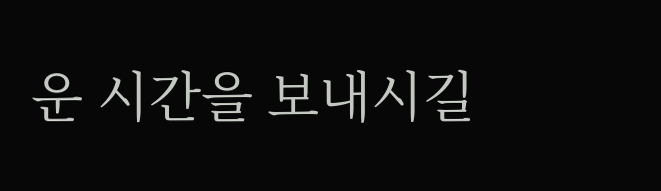운 시간을 보내시길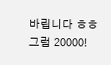바립니다 ㅎㅎ
그럼 20000!